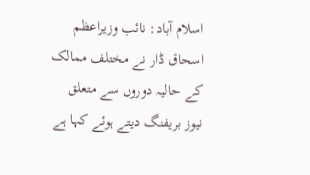اسلام آباد: نائب وزیراعظم اسحاق ڈار نے مختلف ممالک کے حالیہ دوروں سے متعلق نیوز بریفنگ دیتے ہوئے کہا ہے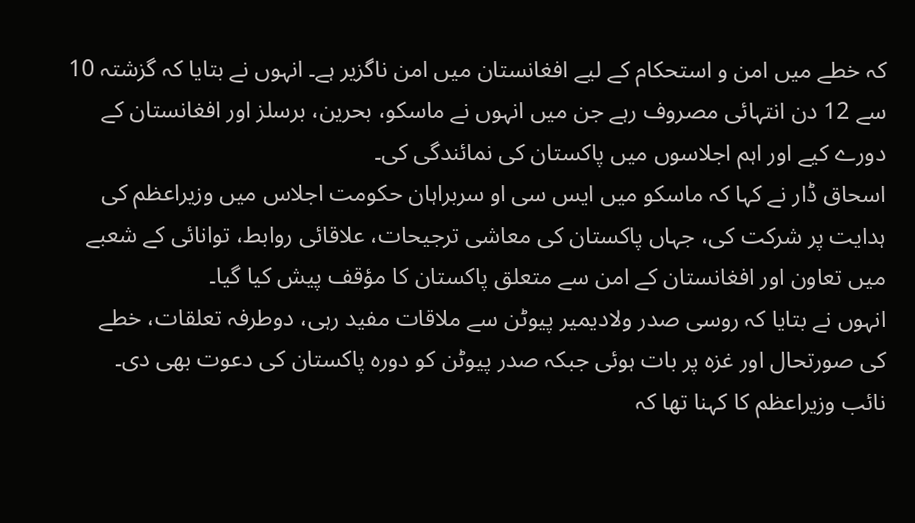کہ خطے میں امن و استحکام کے لیے افغانستان میں امن ناگزیر ہے۔ انہوں نے بتایا کہ گزشتہ 10 سے 12 دن انتہائی مصروف رہے جن میں انہوں نے ماسکو، بحرین، برسلز اور افغانستان کے دورے کیے اور اہم اجلاسوں میں پاکستان کی نمائندگی کی۔
اسحاق ڈار نے کہا کہ ماسکو میں ایس سی او سربراہان حکومت اجلاس میں وزیراعظم کی ہدایت پر شرکت کی، جہاں پاکستان کی معاشی ترجیحات، علاقائی روابط، توانائی کے شعبے میں تعاون اور افغانستان کے امن سے متعلق پاکستان کا مؤقف پیش کیا گیا۔
انہوں نے بتایا کہ روسی صدر ولادیمیر پیوٹن سے ملاقات مفید رہی، دوطرفہ تعلقات، خطے کی صورتحال اور غزہ پر بات ہوئی جبکہ صدر پیوٹن کو دورہ پاکستان کی دعوت بھی دی۔
نائب وزیراعظم کا کہنا تھا کہ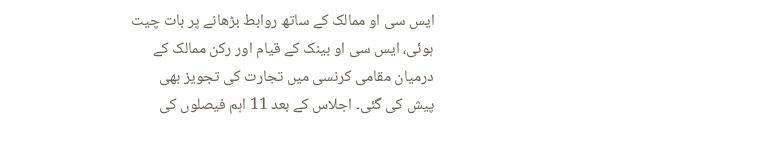ایس سی او ممالک کے ساتھ روابط بڑھانے پر بات چیت ہوئی، ایس سی او بینک کے قیام اور رکن ممالک کے درمیان مقامی کرنسی میں تجارت کی تجویز بھی پیش کی گئی۔ اجلاس کے بعد 11 اہم فیصلوں کی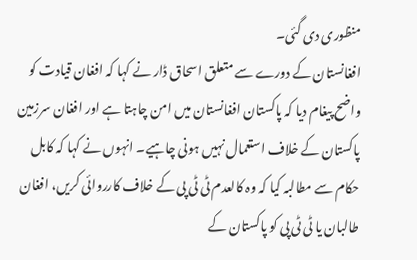منظوری دی گئی۔
افغانستان کے دورے سے متعلق اسحاق ڈار نے کہا کہ افغان قیادت کو واضح پیغام دیا کہ پاکستان افغانستان میں امن چاہتا ہے اور افغان سرزمین پاکستان کے خلاف استعمال نہیں ہونی چاہیے۔ انہوں نے کہا کہ کابل حکام سے مطالبہ کیا کہ وہ کالعدم ٹی ٹی پی کے خلاف کارروائی کریں، افغان طالبان یا ٹی ٹی پی کو پاکستان کے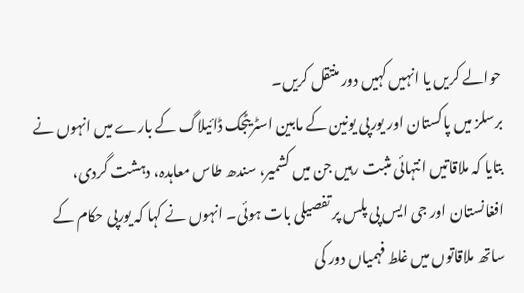حوالے کریں یا انہیں کہیں دور منتقل کریں۔
برسلز میں پاکستان اور یورپی یونین کے مابین اسٹریٹجک ڈائیلاگ کے بارے میں انہوں نے بتایا کہ ملاقاتیں انتہائی مثبت رہیں جن میں کشمیر، سندھ طاس معاہدہ، دہشت گردی، افغانستان اور جی ایس پی پلس پر تفصیلی بات ہوئی۔ انہوں نے کہا کہ یورپی حکام کے ساتھ ملاقاتوں میں غلط فہمیاں دور کی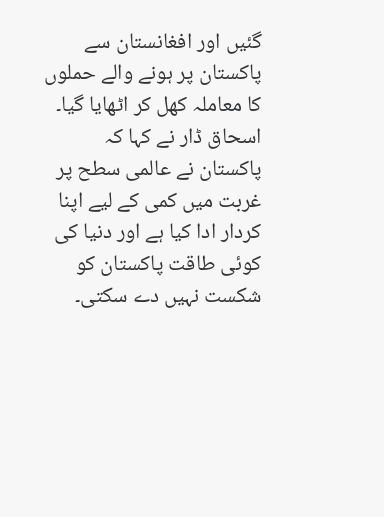گئیں اور افغانستان سے پاکستان پر ہونے والے حملوں کا معاملہ کھل کر اٹھایا گیا۔
اسحاق ڈار نے کہا کہ پاکستان نے عالمی سطح پر غربت میں کمی کے لیے اپنا کردار ادا کیا ہے اور دنیا کی کوئی طاقت پاکستان کو شکست نہیں دے سکتی۔